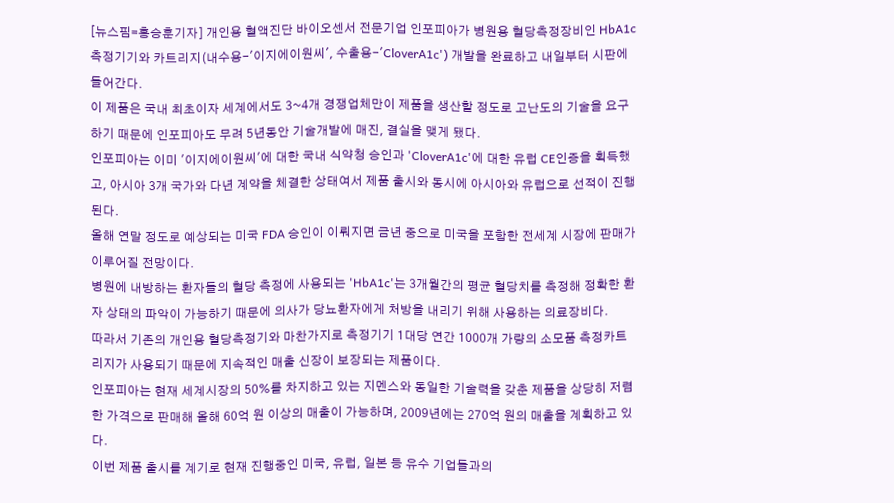[뉴스핌=홍승훈기자] 개인용 혈액진단 바이오센서 전문기업 인포피아가 병원용 혈당측정장비인 HbA1c측정기기와 카트리지(내수용-'이지에이원씨', 수출용-'CloverA1c') 개발을 완료하고 내일부터 시판에 들어간다.
이 제품은 국내 최초이자 세계에서도 3~4개 경쟁업체만이 제품을 생산할 정도로 고난도의 기술을 요구하기 때문에 인포피아도 무려 5년동안 기술개발에 매진, 결실을 맺게 됐다.
인포피아는 이미 '이지에이원씨'에 대한 국내 식약청 승인과 'CloverA1c'에 대한 유럽 CE인증을 획득했고, 아시아 3개 국가와 다년 계약을 체결한 상태여서 제품 출시와 동시에 아시아와 유럽으로 선적이 진행된다.
올해 연말 정도로 예상되는 미국 FDA 승인이 이뤄지면 금년 중으로 미국을 포함한 전세계 시장에 판매가 이루어질 전망이다.
병원에 내방하는 환자들의 혈당 측정에 사용되는 'HbA1c'는 3개월간의 평균 혈당치를 측정해 정확한 환자 상태의 파악이 가능하기 때문에 의사가 당뇨환자에게 처방을 내리기 위해 사용하는 의료장비다.
따라서 기존의 개인용 혈당측정기와 마찬가지로 측정기기 1대당 연간 1000개 가량의 소모품 측정카트리지가 사용되기 때문에 지속적인 매출 신장이 보장되는 제품이다.
인포피아는 현재 세계시장의 50%를 차지하고 있는 지멘스와 동일한 기술력을 갖춘 제품을 상당히 저렴한 가격으로 판매해 올해 60억 원 이상의 매출이 가능하며, 2009년에는 270억 원의 매출을 계획하고 있다.
이번 제품 출시를 계기로 현재 진행중인 미국, 유럽, 일본 등 유수 기업들과의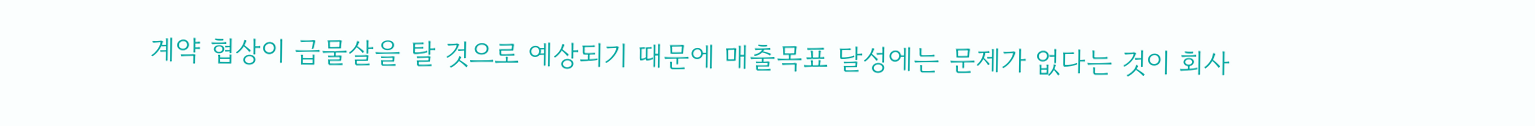계약 협상이 급물살을 탈 것으로 예상되기 때문에 매출목표 달성에는 문제가 없다는 것이 회사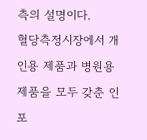측의 설명이다.
혈당측정시장에서 개인용 제품과 병원용 제품을 모두 갖춘 인포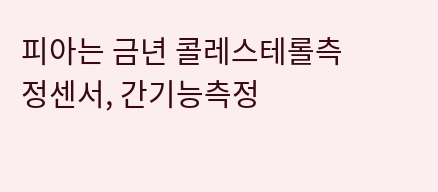피아는 금년 콜레스테롤측정센서, 간기능측정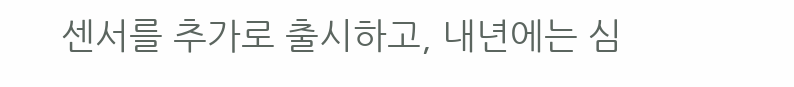센서를 추가로 출시하고, 내년에는 심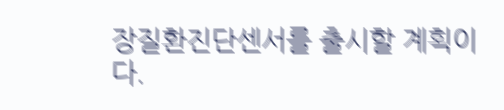장질환진단센서를 출시할 계획이다.